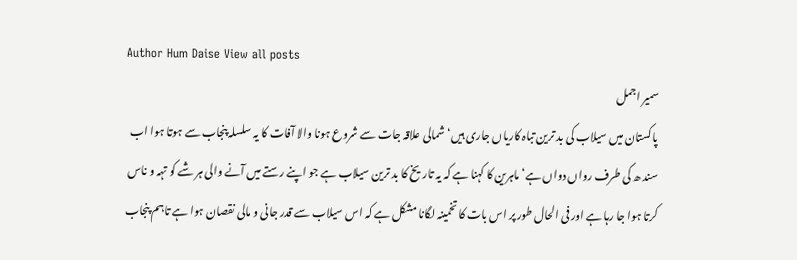Author Hum Daise View all posts
سمیر اجمل
پاکستان میں سیلاب کی بد ترین تباہ کاریاں جاری ہیں‘ شمالی علاقہ جات سے شروع ہونا والا آفات کا یہ سلسلہ پنجاب سے ہوتا ہوا اب سند ھ کی طرف رواں دواں ہے‘ ماہرین کا کہنا ہے کہ یہ تاریخ کا بد ترین سیلاب ہے جو اپنے رستے میں آنے والی ہر شے کو تہہ و ناس کرتا ہوا جا رہا ہے اور فی الحال طور پر اس بات کا تخمینہ لگانا مشکل ہے کہ اس سیلاب سے قدر جانی و مالی نقصان ہوا ہے تاہم پنجاب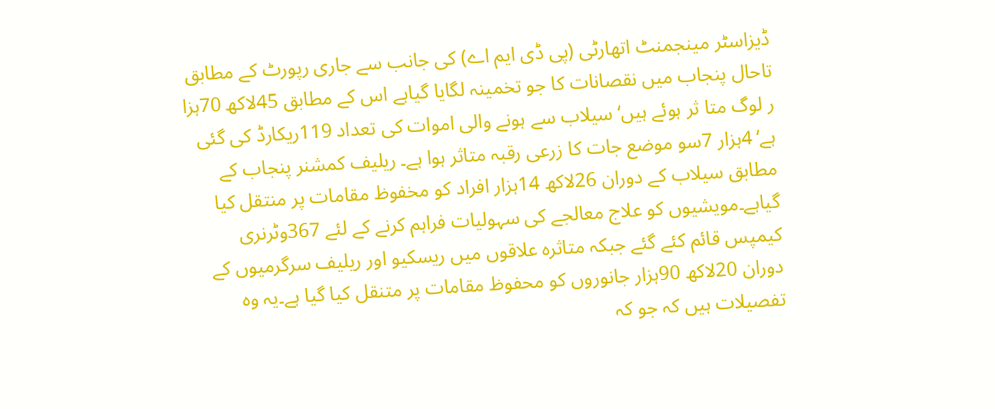ڈیزاسٹر مینجمنٹ اتھارٹی (پی ڈی ایم اے) کی جانب سے جاری رپورٹ کے مطابق تاحال پنجاب میں نقصانات کا جو تخمینہ لگایا گیاہے اس کے مطابق 45لاکھ 70ہزا ر لوگ متا ثر ہوئے ہیں‘ سیلاب سے ہونے والی اموات کی تعداد 119ریکارڈ کی گئی ہے‘ 4ہزار 7سو موضع جات کا زرعی رقبہ متاثر ہوا ہے۔ ریلیف کمشنر پنجاب کے مطابق سیلاب کے دوران 26لاکھ 14ہزار افراد کو مخفوظ مقامات پر منتقل کیا گیاہے۔مویشیوں کو علاج معالجے کی سہولیات فراہم کرنے کے لئے 367وٹرنری کیمپس قائم کئے گئے جبکہ متاثرہ علاقوں میں ریسکیو اور ریلیف سرگرمیوں کے دوران 20لاکھ 90ہزار جانوروں کو محفوظ مقامات پر متنقل کیا گیا ہے۔یہ وہ تفصیلات ہیں کہ جو کہ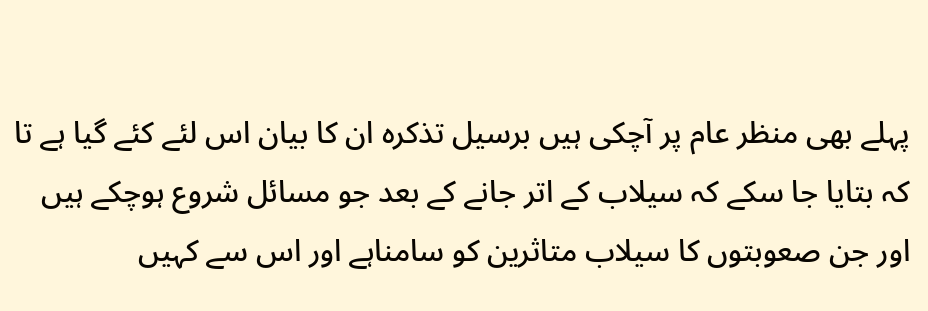پہلے بھی منظر عام پر آچکی ہیں برسیل تذکرہ ان کا بیان اس لئے کئے گیا ہے تا کہ بتایا جا سکے کہ سیلاب کے اتر جانے کے بعد جو مسائل شروع ہوچکے ہیں اور جن صعوبتوں کا سیلاب متاثرین کو سامناہے اور اس سے کہیں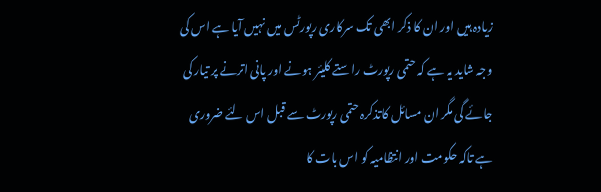زیادہ ہیں اور ان کا ذکر ابھی تک سرکاری رپورٹس میں نہیں آیا ہے اس کی وجہ شاید یہ ہے کہ حتمی رپورٹ راستے کلیئر ہونے اور پانی اترنے پر تیار کی جائے گی مگر ان مسائل کاتذکرہ حتمی رپورٹ سے قبل اس لئے ضروری ہے تاکہ حکومت اور انتظامیہ کو اس بات کا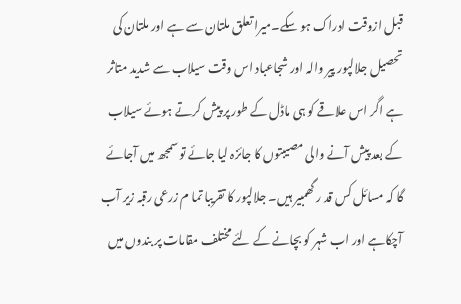قبل ازوقت ادراک ہو سکے۔میرا تعلق ملتان سے ہے اور ملتان کی تحصیل جلالپور پیر والہ اور شجاعباد اس وقت سیلاب سے شدید متاثر ہے اگر اس علاقے کو ہی ماڈل کے طور پر پیش کرتے ہوئے سیلاب کے بعد پیش آنے والی مصیبتوں کا جائزہ لیا جائے تو سمجھ میں آجائے گا کہ مسائل کس قد ر گھمبیر ہیں۔ جلالپور کا تقریبا تما م زرعی رقبہ زیر آب آچکاہے اور اب شہر کو بچانے کے لئے مختلف مقامات پر بندوں میں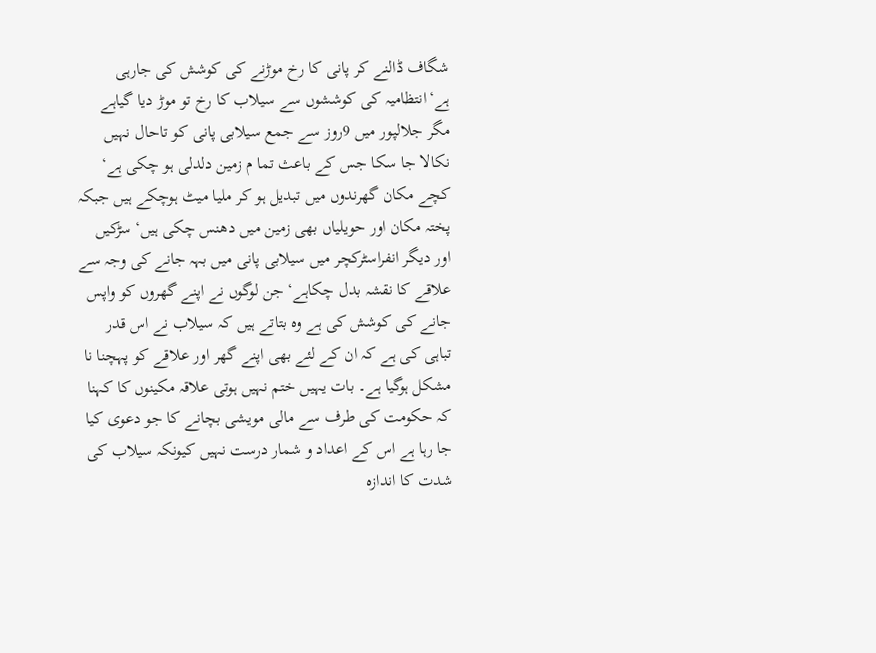شگاف ڈالنے کر پانی کا رخ موڑنے کی کوشش کی جارہی ہے‘انتظامیہ کی کوششوں سے سیلاب کا رخ تو موڑ دیا گیاہے مگر جلالپور میں 9روز سے جمع سیلابی پانی کو تاحال نہیں نکالا جا سکا جس کے باعث تما م زمین دلدلی ہو چکی ہے‘ کچے مکان گھرندوں میں تبدیل ہو کر ملیا میٹ ہوچکے ہیں جبکہ پختہ مکان اور حویلیاں بھی زمین میں دھنس چکی ہیں‘ سڑکیں اور دیگر انفراسٹرکچر میں سیلابی پانی میں بہہ جانے کی وجہ سے علاقے کا نقشہ بدل چکاہے‘ جن لوگوں نے اپنے گھروں کو واپس جانے کی کوشش کی ہے وہ بتاتے ہیں کہ سیلاب نے اس قدر تباہی کی ہے کہ ان کے لئے بھی اپنے گھر اور علاقے کو پہچنا نا مشکل ہوگیا ہے۔ بات یہیں ختم نہیں ہوتی علاقہ مکینوں کا کہنا کہ حکومت کی طرف سے مالی مویشی بچانے کا جو دعوی کیا جا رہا ہے اس کے اعداد و شمار درست نہیں کیونکہ سیلاب کی شدت کا اندازہ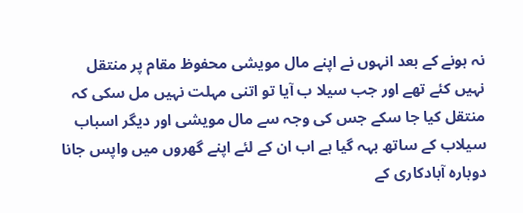نہ ہونے کے بعد انہوں نے اپنے مال مویشی محفوظ مقام پر منتقل نہیں کئے تھے اور جب سیلا ب آیا تو اتنی مہلت نہیں مل سکی کہ منتقل کیا جا سکے جس کی وجہ سے مال مویشی اور دیگر اسباب سیلاب کے ساتھ بہہ گیا ہے اب ان کے لئے اپنے گھروں میں واپس جانا دوبارہ آبادکاری کے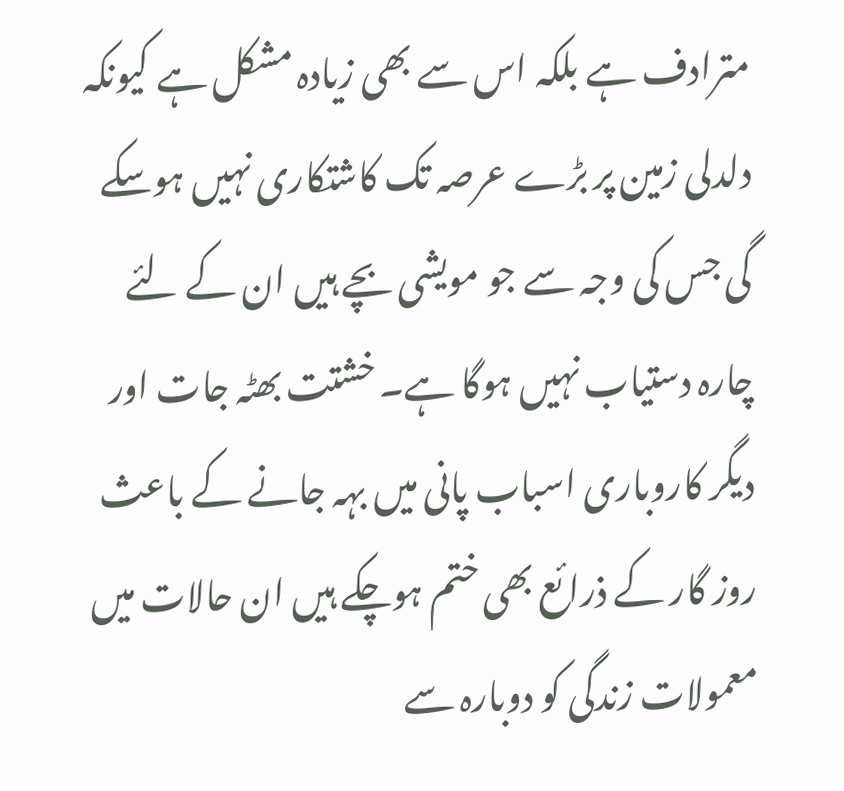مترادف ہے بلکہ اس سے بھی زیادہ مشکل ہے کیونکہ دلدلی زمین پر بڑے عرصہ تک کاشتکاری نہیں ہوسکے گی جس کی وجہ سے جو مویشی بچے ہیں ان کے لئے چارہ دستیاب نہیں ہوگا ہے۔ خشتت بھٹہ جات اور دیگر کاروباری اسباب پانی میں بہہ جانے کے باعث روز گار کے ذرائع بھی ختم ہوچکے ہیں ان حالات میں معمولات زندگی کو دوبارہ سے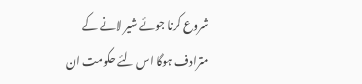شروع کرنا جوئے شیر لانے کے مترادف ہوگا اس لئے حکومت ان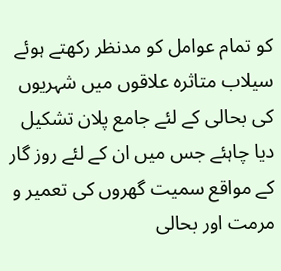کو تمام عوامل کو مدنظر رکھتے ہوئے سیلاب متاثرہ علاقوں میں شہریوں کی بحالی کے لئے جامع پلان تشکیل دیا چاہئے جس میں ان کے لئے روز گار کے مواقع سمیت گھروں کی تعمیر و مرمت اور بحالی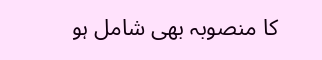کا منصوبہ بھی شامل ہو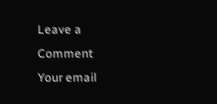Leave a Comment
Your email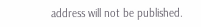address will not be published.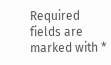Required fields are marked with *